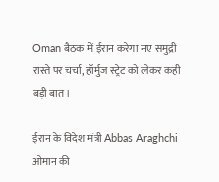Oman बैठक में ईरान करेगा नए समुद्री रास्ते पर चर्चा, हॉर्मुज स्ट्रेट को लेकर कही बड़ी बात।

ईरान के विदेश मंत्री Abbas Araghchi ओमान की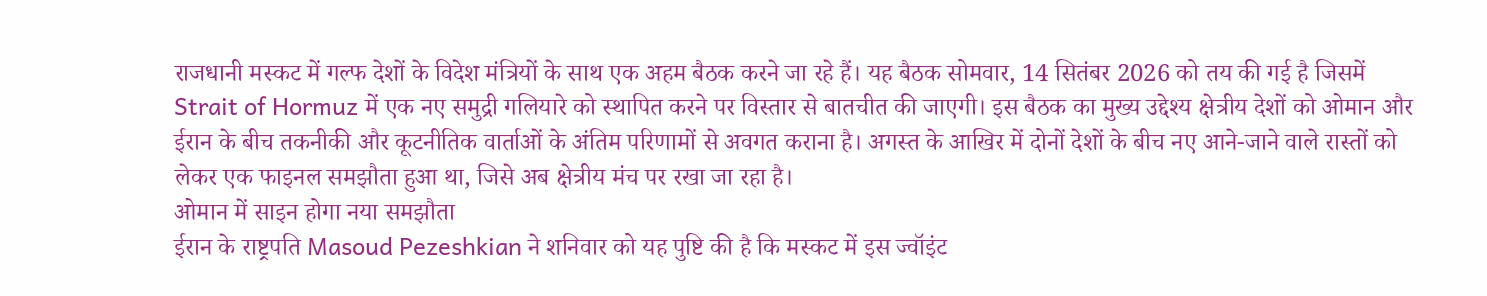राजधानी मस्कट में गल्फ देशों के विदेश मंत्रियों के साथ एक अहम बैठक करने जा रहे हैं। यह बैठक सोमवार, 14 सितंबर 2026 को तय की गई है जिसमें Strait of Hormuz में एक नए समुद्री गलियारे को स्थापित करने पर विस्तार से बातचीत की जाएगी। इस बैठक का मुख्य उद्देश्य क्षेत्रीय देशों को ओमान और ईरान के बीच तकनीकी और कूटनीतिक वार्ताओं के अंतिम परिणामों से अवगत कराना है। अगस्त के आखिर में दोनों देशों के बीच नए आने-जाने वाले रास्तों को लेकर एक फाइनल समझौता हुआ था, जिसे अब क्षेत्रीय मंच पर रखा जा रहा है।
ओमान में साइन होगा नया समझौता
ईरान के राष्ट्रपति Masoud Pezeshkian ने शनिवार को यह पुष्टि की है कि मस्कट में इस ज्वॉइंट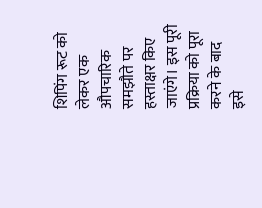शिपिंग रूट को लेकर एक औपचारिक समझौते पर हस्ताक्षर किए जाएंगे। इस पूरी प्रक्रिया को पूरा करने के बाद इसे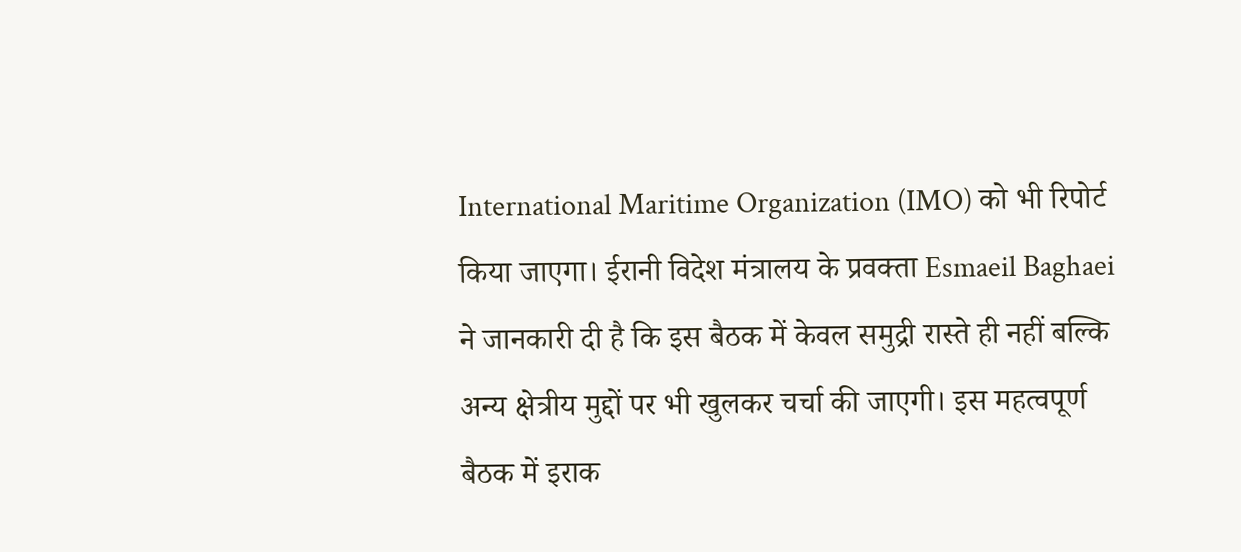International Maritime Organization (IMO) को भी रिपोर्ट किया जाएगा। ईरानी विदेश मंत्रालय के प्रवक्ता Esmaeil Baghaei ने जानकारी दी है कि इस बैठक में केवल समुद्री रास्ते ही नहीं बल्कि अन्य क्षेत्रीय मुद्दों पर भी खुलकर चर्चा की जाएगी। इस महत्वपूर्ण बैठक में इराक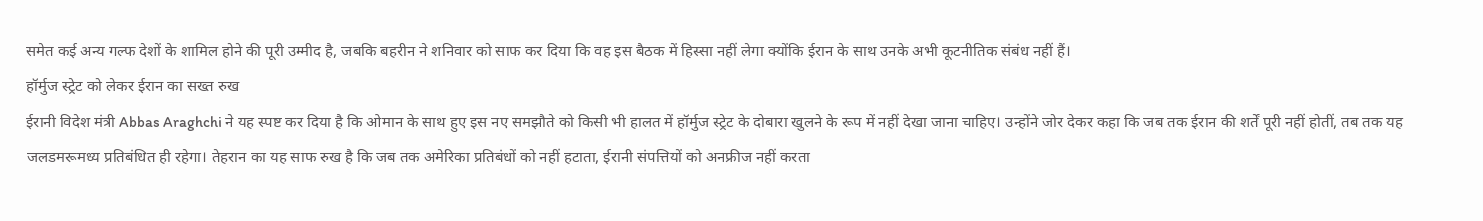समेत कई अन्य गल्फ देशों के शामिल होने की पूरी उम्मीद है, जबकि बहरीन ने शनिवार को साफ कर दिया कि वह इस बैठक में हिस्सा नहीं लेगा क्योंकि ईरान के साथ उनके अभी कूटनीतिक संबंध नहीं हैं।
हॉर्मुज स्ट्रेट को लेकर ईरान का सख्त रुख
ईरानी विदेश मंत्री Abbas Araghchi ने यह स्पष्ट कर दिया है कि ओमान के साथ हुए इस नए समझौते को किसी भी हालत में हॉर्मुज स्ट्रेट के दोबारा खुलने के रूप में नहीं देखा जाना चाहिए। उन्होंने जोर देकर कहा कि जब तक ईरान की शर्तें पूरी नहीं होतीं, तब तक यह जलडमरूमध्य प्रतिबंधित ही रहेगा। तेहरान का यह साफ रुख है कि जब तक अमेरिका प्रतिबंधों को नहीं हटाता, ईरानी संपत्तियों को अनफ्रीज नहीं करता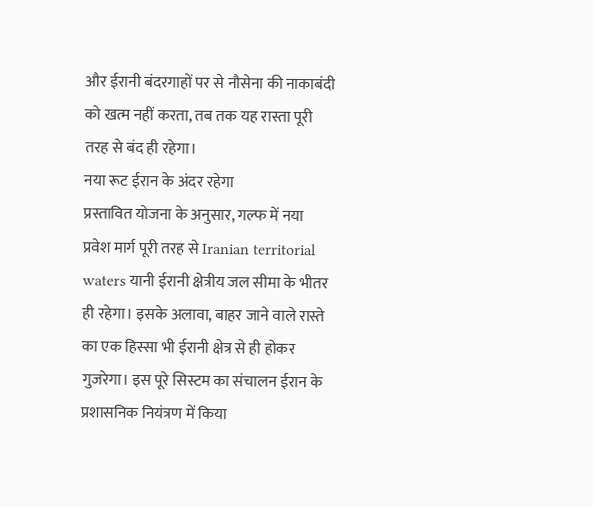और ईरानी बंदरगाहों पर से नौसेना की नाकाबंदी को खत्म नहीं करता, तब तक यह रास्ता पूरी तरह से बंद ही रहेगा।
नया रूट ईरान के अंदर रहेगा
प्रस्तावित योजना के अनुसार, गल्फ में नया प्रवेश मार्ग पूरी तरह से Iranian territorial waters यानी ईरानी क्षेत्रीय जल सीमा के भीतर ही रहेगा। इसके अलावा, बाहर जाने वाले रास्ते का एक हिस्सा भी ईरानी क्षेत्र से ही होकर गुजरेगा। इस पूरे सिस्टम का संचालन ईरान के प्रशासनिक नियंत्रण में किया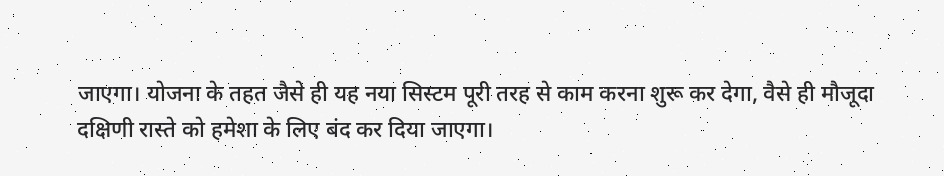जाएगा। योजना के तहत जैसे ही यह नया सिस्टम पूरी तरह से काम करना शुरू कर देगा, वैसे ही मौजूदा दक्षिणी रास्ते को हमेशा के लिए बंद कर दिया जाएगा।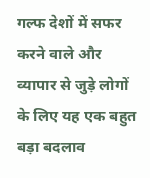गल्फ देशों में सफर करने वाले और व्यापार से जुड़े लोगों के लिए यह एक बहुत बड़ा बदलाव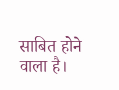साबित होने वाला है।